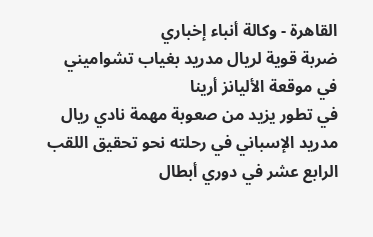القاهرة - وكالة أنباء إخباري
ضربة قوية لريال مدريد بغياب تشواميني في موقعة الأليانز أرينا
في تطور يزيد من صعوبة مهمة نادي ريال مدريد الإسباني في رحلته نحو تحقيق اللقب الرابع عشر في دوري أبطال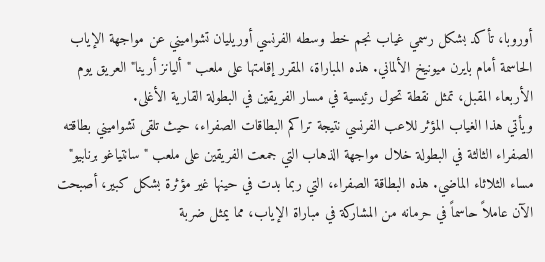أوروبا، تأكد بشكل رسمي غياب نجم خط وسطه الفرنسي أوريليان تشواميني عن مواجهة الإياب الحاسمة أمام بايرن ميونيخ الألماني. هذه المباراة، المقرر إقامتها على ملعب "أليانز أرينا" العريق يوم الأربعاء المقبل، تمثل نقطة تحول رئيسية في مسار الفريقين في البطولة القارية الأغلى.
ويأتي هذا الغياب المؤثر للاعب الفرنسي نتيجة تراكم البطاقات الصفراء، حيث تلقى تشواميني بطاقته الصفراء الثالثة في البطولة خلال مواجهة الذهاب التي جمعت الفريقين على ملعب "سانتياغو برنابيو" مساء الثلاثاء الماضي. هذه البطاقة الصفراء، التي ربما بدت في حينها غير مؤثرة بشكل كبير، أصبحت الآن عاملاً حاسماً في حرمانه من المشاركة في مباراة الإياب، مما يمثل ضربة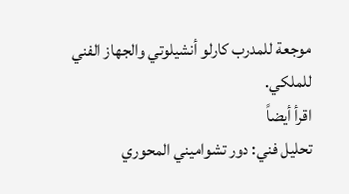موجعة للمدرب كارلو أنشيلوتي والجهاز الفني للملكي.
اقرأ أيضاً
تحليل فني: دور تشواميني المحوري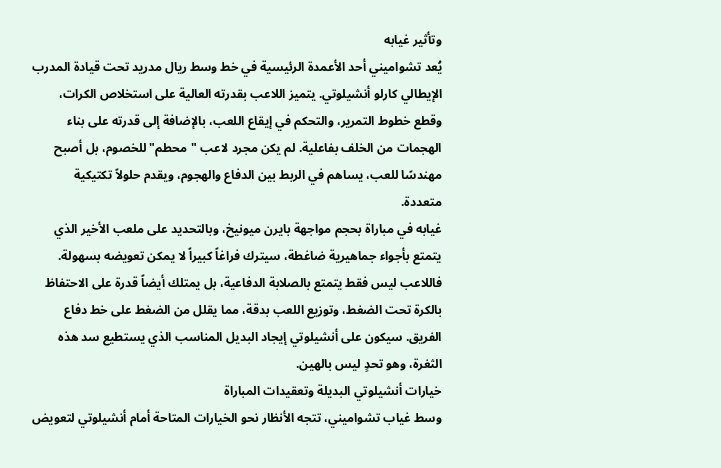وتأثير غيابه
يُعد تشواميني أحد الأعمدة الرئيسية في خط وسط ريال مدريد تحت قيادة المدرب الإيطالي كارلو أنشيلوتي. يتميز اللاعب بقدرته العالية على استخلاص الكرات، وقطع خطوط التمرير، والتحكم في إيقاع اللعب، بالإضافة إلى قدرته على بناء الهجمات من الخلف بفاعلية. لم يكن مجرد لاعب "محطم" للخصوم، بل أصبح مهندسًا للعب، يساهم في الربط بين الدفاع والهجوم، ويقدم حلولاً تكتيكية متعددة.
غيابه في مباراة بحجم مواجهة بايرن ميونيخ، وبالتحديد على ملعب الأخير الذي يتمتع بأجواء جماهيرية ضاغطة، سيترك فراغاً كبيراً لا يمكن تعويضه بسهولة. فاللاعب ليس فقط يتمتع بالصلابة الدفاعية، بل يمتلك أيضاً قدرة على الاحتفاظ بالكرة تحت الضغط، وتوزيع اللعب بدقة، مما يقلل من الضغط على خط دفاع الفريق. سيكون على أنشيلوتي إيجاد البديل المناسب الذي يستطيع سد هذه الثغرة، وهو تحدٍ ليس بالهين.
خيارات أنشيلوتي البديلة وتعقيدات المباراة
وسط غياب تشواميني، تتجه الأنظار نحو الخيارات المتاحة أمام أنشيلوتي لتعويض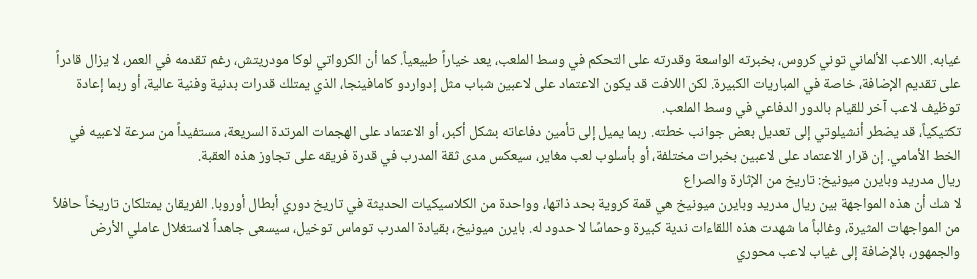غيابه. اللاعب الألماني توني كروس، بخبرته الواسعة وقدرته على التحكم في وسط الملعب، يعد خياراً طبيعياً. كما أن الكرواتي لوكا مودريتش، رغم تقدمه في العمر، لا يزال قادراً على تقديم الإضافة، خاصة في المباريات الكبيرة. لكن اللافت قد يكون الاعتماد على لاعبين شباب مثل إدواردو كامافينجا، الذي يمتلك قدرات بدنية وفنية عالية، أو ربما إعادة توظيف لاعب آخر للقيام بالدور الدفاعي في وسط الملعب.
تكتيكياً، قد يضطر أنشيلوتي إلى تعديل بعض جوانب خطته. ربما يميل إلى تأمين دفاعاته بشكل أكبر، أو الاعتماد على الهجمات المرتدة السريعة، مستفيداً من سرعة لاعبيه في الخط الأمامي. إن قرار الاعتماد على لاعبين بخبرات مختلفة، أو بأسلوب لعب مغاير، سيعكس مدى ثقة المدرب في قدرة فريقه على تجاوز هذه العقبة.
ريال مدريد وبايرن ميونيخ: تاريخ من الإثارة والصراع
لا شك أن هذه المواجهة بين ريال مدريد وبايرن ميونيخ هي قمة كروية بحد ذاتها، وواحدة من الكلاسيكيات الحديثة في تاريخ دوري أبطال أوروبا. الفريقان يمتلكان تاريخاً حافلاً من المواجهات المثيرة، وغالباً ما شهدت هذه اللقاءات ندية كبيرة وحماسًا لا حدود له. بايرن ميونيخ، بقيادة المدرب توماس توخيل، سيسعى جاهداً لاستغلال عاملي الأرض والجمهور، بالإضافة إلى غياب لاعب محوري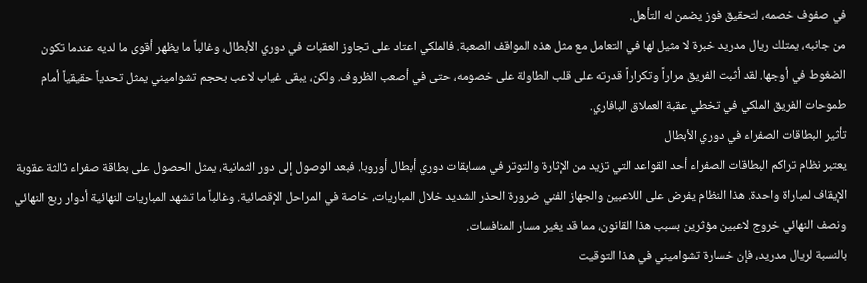في صفوف خصمه، لتحقيق فوز يضمن له التأهل.
من جانبه، يمتلك ريال مدريد خبرة لا مثيل لها في التعامل مع مثل هذه المواقف الصعبة. فالملكي اعتاد على تجاوز العقبات في دوري الأبطال، وغالباً ما يظهر أقوى ما لديه عندما تكون الضغوط في أوجها. لقد أثبت الفريق مراراً وتكراراً قدرته على قلب الطاولة على خصومه، حتى في أصعب الظروف. ولكن، يبقى غياب لاعب بحجم تشواميني يمثل تحدياً حقيقياً أمام طموحات الفريق الملكي في تخطي عقبة العملاق البافاري.
تأثير البطاقات الصفراء في دوري الأبطال
يعتبر نظام تراكم البطاقات الصفراء أحد القواعد التي تزيد من الإثارة والتوتر في مسابقات دوري أبطال أوروبا. فبعد الوصول إلى دور الثمانية، يمثل الحصول على بطاقة صفراء ثالثة عقوبة الإيقاف لمباراة واحدة. هذا النظام يفرض على اللاعبين والجهاز الفني ضرورة الحذر الشديد خلال المباريات، خاصة في المراحل الإقصائية. وغالباً ما تشهد المباريات النهائية أدوار ربع النهائي ونصف النهائي خروج لاعبين مؤثرين بسبب هذا القانون، مما قد يغير مسار المنافسات.
بالنسبة لريال مدريد، فإن خسارة تشواميني في هذا التوقيت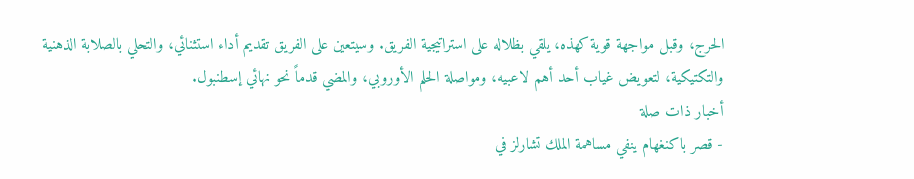الحرج، وقبل مواجهة قوية كهذه، يلقي بظلاله على استراتيجية الفريق. وسيتعين على الفريق تقديم أداء استثنائي، والتحلي بالصلابة الذهنية والتكتيكية، لتعويض غياب أحد أهم لاعبيه، ومواصلة الحلم الأوروبي، والمضي قدماً نحو نهائي إسطنبول.
أخبار ذات صلة
- قصر باكنغهام ينفي مساهمة الملك تشارلز في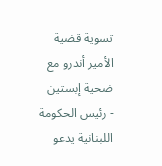تسوية قضية الأمير أندرو مع ضحية إبستين
- رئيس الحكومة اللبنانية يدعو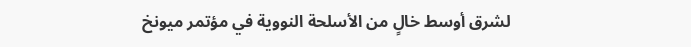لشرق أوسط خالٍ من الأسلحة النووية في مؤتمر ميونخ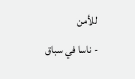للأمن
- ناسا في سباق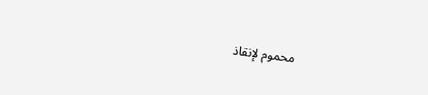محموم لإنقاذ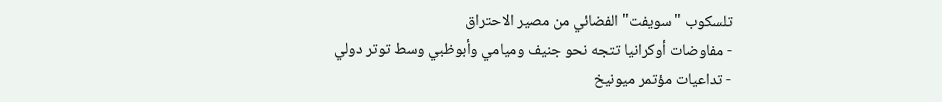تلسكوب "سويفت" الفضائي من مصير الاحتراق
- مفاوضات أوكرانيا تتجه نحو جنيف وميامي وأبوظبي وسط توتر دولي
- تداعيات مؤتمر ميونيخ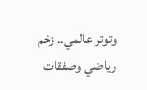وتوتر عالمي.. زخم رياضي وصفقات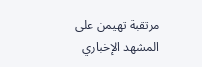مرتقبة تهيمن على المشهد الإخباري